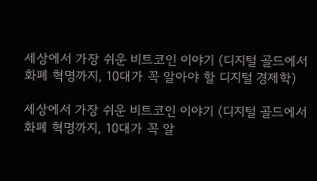세상에서 가장 쉬운 비트코인 이야기 (디지털 골드에서 화폐 혁명까지, 10대가 꼭 알아야 할 디지털 경제학)

세상에서 가장 쉬운 비트코인 이야기 (디지털 골드에서 화폐 혁명까지, 10대가 꼭 알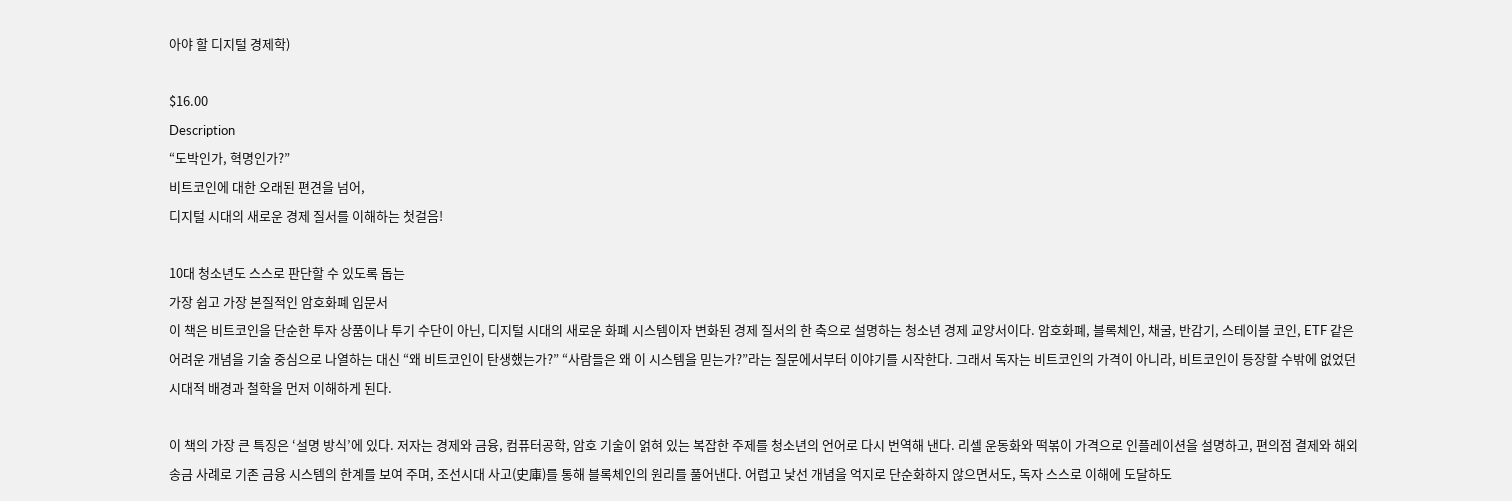아야 할 디지털 경제학)

$16.00
Description
“도박인가, 혁명인가?”
비트코인에 대한 오래된 편견을 넘어,
디지털 시대의 새로운 경제 질서를 이해하는 첫걸음!

10대 청소년도 스스로 판단할 수 있도록 돕는
가장 쉽고 가장 본질적인 암호화폐 입문서
이 책은 비트코인을 단순한 투자 상품이나 투기 수단이 아닌, 디지털 시대의 새로운 화폐 시스템이자 변화된 경제 질서의 한 축으로 설명하는 청소년 경제 교양서이다. 암호화폐, 블록체인, 채굴, 반감기, 스테이블 코인, ETF 같은 어려운 개념을 기술 중심으로 나열하는 대신 “왜 비트코인이 탄생했는가?” “사람들은 왜 이 시스템을 믿는가?”라는 질문에서부터 이야기를 시작한다. 그래서 독자는 비트코인의 가격이 아니라, 비트코인이 등장할 수밖에 없었던 시대적 배경과 철학을 먼저 이해하게 된다.

이 책의 가장 큰 특징은 ‘설명 방식’에 있다. 저자는 경제와 금융, 컴퓨터공학, 암호 기술이 얽혀 있는 복잡한 주제를 청소년의 언어로 다시 번역해 낸다. 리셀 운동화와 떡볶이 가격으로 인플레이션을 설명하고, 편의점 결제와 해외 송금 사례로 기존 금융 시스템의 한계를 보여 주며, 조선시대 사고(史庫)를 통해 블록체인의 원리를 풀어낸다. 어렵고 낯선 개념을 억지로 단순화하지 않으면서도, 독자 스스로 이해에 도달하도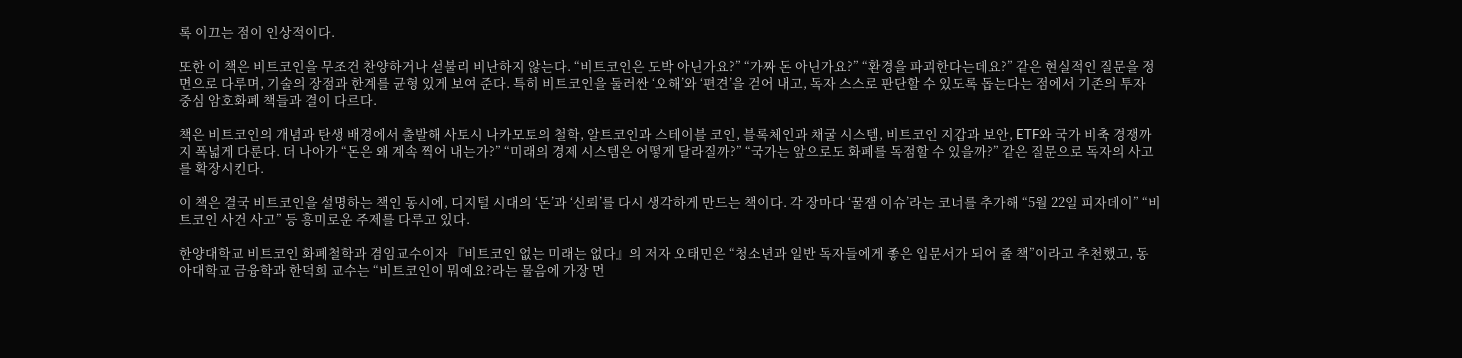록 이끄는 점이 인상적이다.

또한 이 책은 비트코인을 무조건 찬양하거나 섣불리 비난하지 않는다. “비트코인은 도박 아닌가요?” “가짜 돈 아닌가요?” “환경을 파괴한다는데요?” 같은 현실적인 질문을 정면으로 다루며, 기술의 장점과 한계를 균형 있게 보여 준다. 특히 비트코인을 둘러싼 ‘오해’와 ‘편견’을 걷어 내고, 독자 스스로 판단할 수 있도록 돕는다는 점에서 기존의 투자 중심 암호화폐 책들과 결이 다르다.

책은 비트코인의 개념과 탄생 배경에서 출발해 사토시 나카모토의 철학, 알트코인과 스테이블 코인, 블록체인과 채굴 시스템, 비트코인 지갑과 보안, ETF와 국가 비축 경쟁까지 폭넓게 다룬다. 더 나아가 “돈은 왜 계속 찍어 내는가?” “미래의 경제 시스템은 어떻게 달라질까?” “국가는 앞으로도 화폐를 독점할 수 있을까?” 같은 질문으로 독자의 사고를 확장시킨다.

이 책은 결국 비트코인을 설명하는 책인 동시에, 디지털 시대의 ‘돈’과 ‘신뢰’를 다시 생각하게 만드는 책이다. 각 장마다 ‘꿀잼 이슈’라는 코너를 추가해 “5월 22일 피자데이” “비트코인 사건 사고” 등 흥미로운 주제를 다루고 있다.

한양대학교 비트코인 화폐철학과 겸임교수이자 『비트코인 없는 미래는 없다』의 저자 오태민은 “청소년과 일반 독자들에게 좋은 입문서가 되어 줄 책”이라고 추천했고, 동아대학교 금융학과 한덕희 교수는 “비트코인이 뭐예요?라는 물음에 가장 먼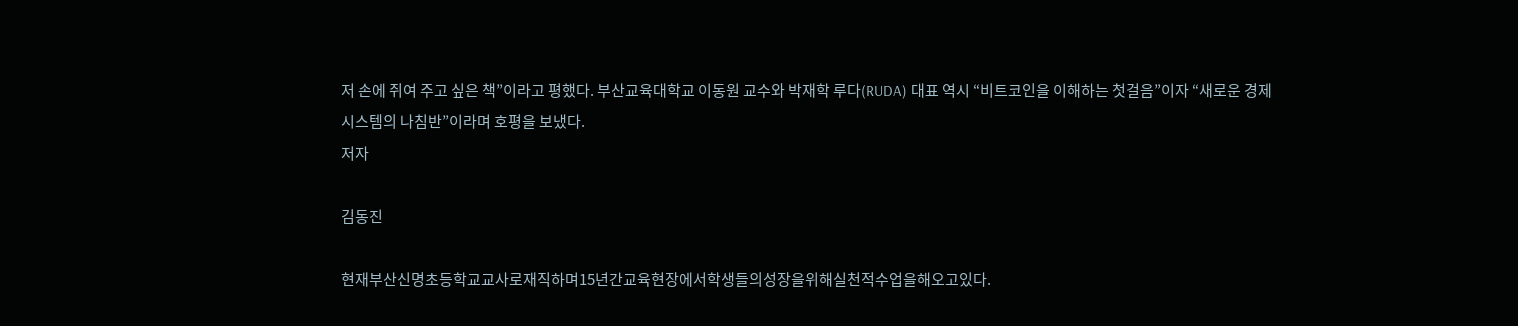저 손에 쥐여 주고 싶은 책”이라고 평했다. 부산교육대학교 이동원 교수와 박재학 루다(RUDA) 대표 역시 “비트코인을 이해하는 첫걸음”이자 “새로운 경제 시스템의 나침반”이라며 호평을 보냈다.
저자

김동진

현재부산신명초등학교교사로재직하며15년간교육현장에서학생들의성장을위해실천적수업을해오고있다.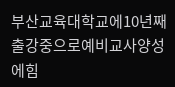부산교육대학교에10년째출강중으로예비교사양성에힘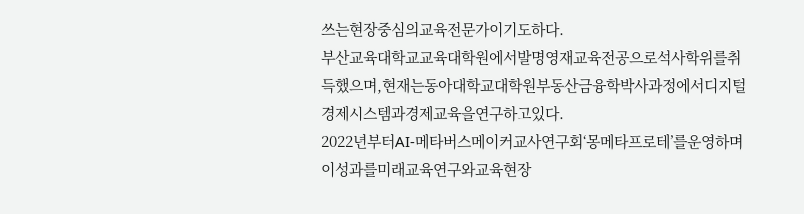쓰는현장중심의교육전문가이기도하다.
부산교육대학교교육대학원에서발명영재교육전공으로석사학위를취득했으며,현재는동아대학교대학원부동산금융학박사과정에서디지털경제시스템과경제교육을연구하고있다.
2022년부터AI-메타버스메이커교사연구회‘몽메타프로테’를운영하며이성과를미래교육연구와교육현장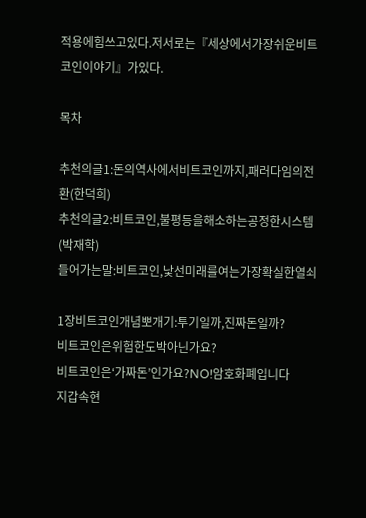적용에힘쓰고있다.저서로는『세상에서가장쉬운비트코인이야기』가있다.

목차

추천의글1:돈의역사에서비트코인까지,패러다임의전환(한덕희)
추천의글2:비트코인,불평등을해소하는공정한시스템(박재학)
들어가는말:비트코인,낯선미래를여는가장확실한열쇠

1장비트코인개념뽀개기:투기일까,진짜돈일까?
비트코인은위험한도박아닌가요?
비트코인은‘가짜돈’인가요?NO!암호화폐입니다
지갑속현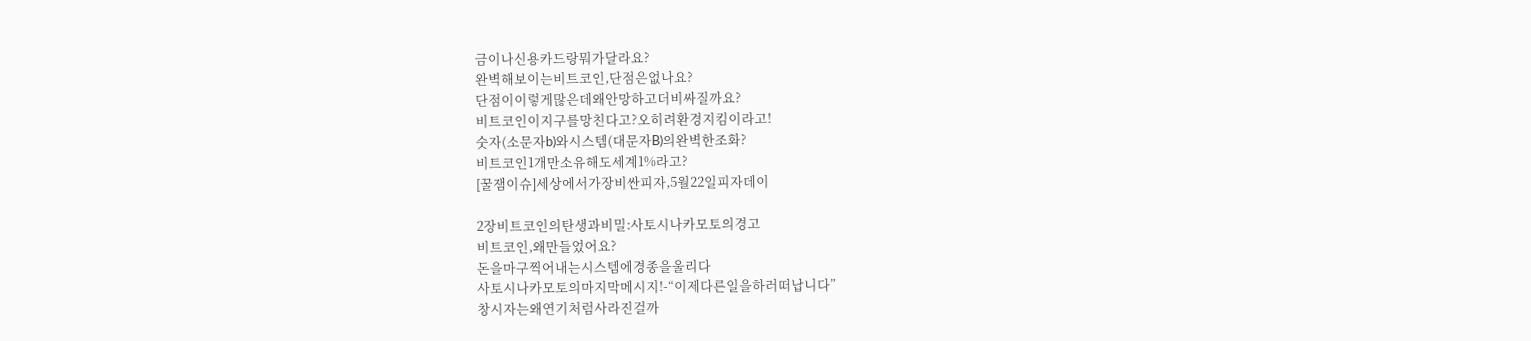금이나신용카드랑뭐가달라요?
완벽해보이는비트코인,단점은없나요?
단점이이렇게많은데왜안망하고더비싸질까요?
비트코인이지구를망친다고?오히려환경지킴이라고!
숫자(소문자b)와시스템(대문자B)의완벽한조화?
비트코인1개만소유해도세계1%라고?
[꿀잼이슈]세상에서가장비싼피자,5월22일피자데이

2장비트코인의탄생과비밀:사토시나카모토의경고
비트코인,왜만들었어요?
돈을마구찍어내는시스템에경종을울리다
사토시나카모토의마지막메시지!-“이제다른일을하러떠납니다”
창시자는왜연기처럼사라진걸까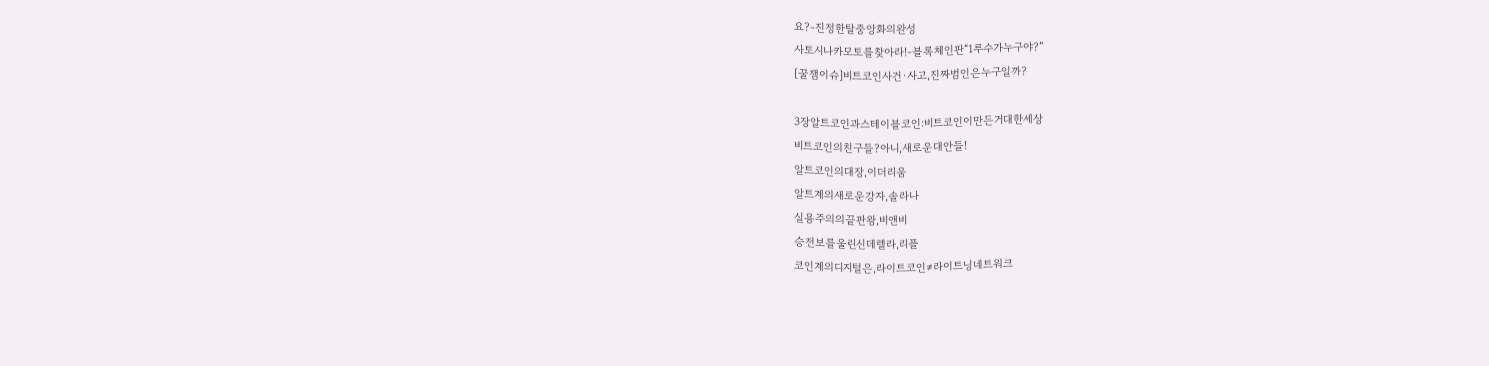요?-진정한탈중앙화의완성
사토시나카모토를찾아라!-블록체인판“1루수가누구야?”
[꿀잼이슈]비트코인사건·사고,진짜범인은누구일까?

3장알트코인과스테이블코인:비트코인이만든거대한세상
비트코인의친구들?아니,새로운대안들!
알트코인의대장,이더리움
알트계의새로운강자,솔라나
실용주의의끝판왕,비앤비
승전보를울린신데렐라,리플
코인계의디지털은,라이트코인≠라이트닝네트워크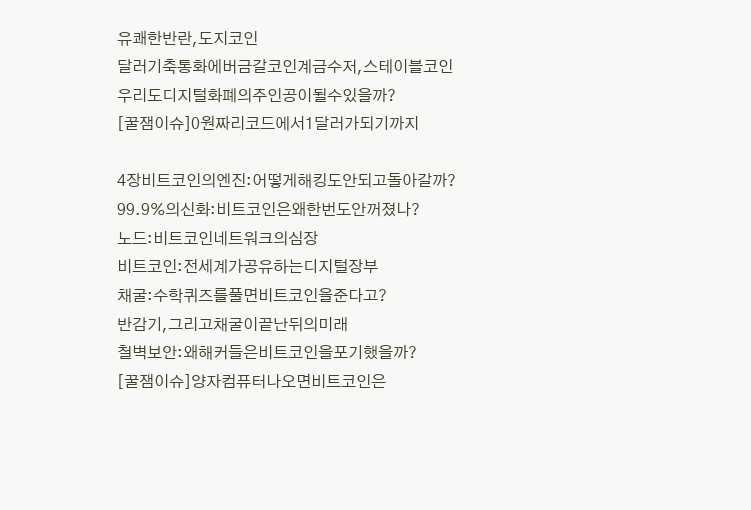유쾌한반란,도지코인
달러기축통화에버금갈코인계금수저,스테이블코인
우리도디지털화폐의주인공이될수있을까?
[꿀잼이슈]0원짜리코드에서1달러가되기까지

4장비트코인의엔진:어떻게해킹도안되고돌아갈까?
99.9%의신화:비트코인은왜한번도안꺼졌나?
노드:비트코인네트워크의심장
비트코인:전세계가공유하는디지털장부
채굴:수학퀴즈를풀면비트코인을준다고?
반감기,그리고채굴이끝난뒤의미래
철벽보안:왜해커들은비트코인을포기했을까?
[꿀잼이슈]양자컴퓨터나오면비트코인은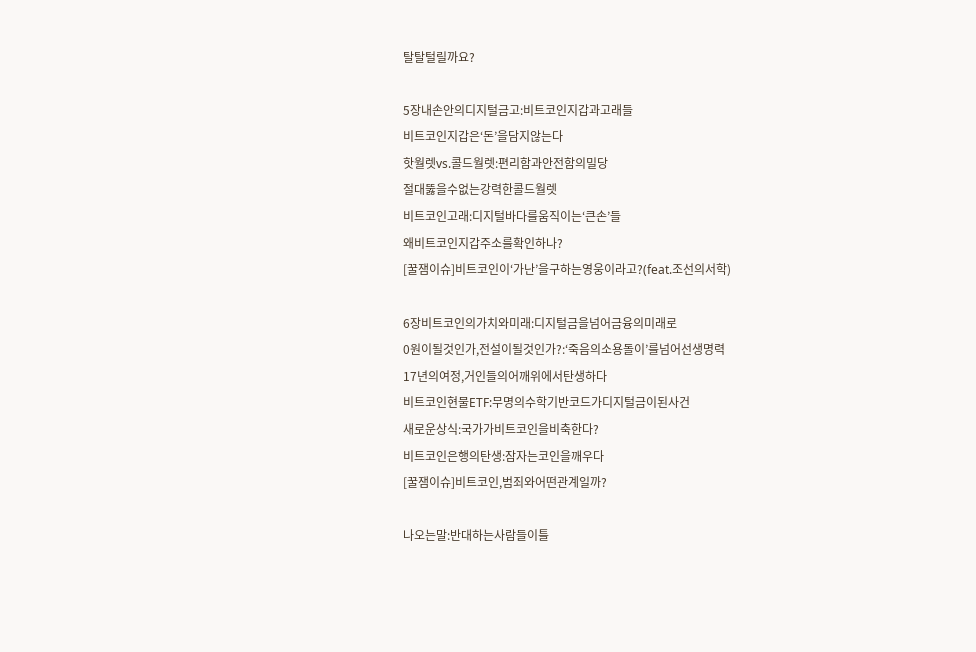탈탈털릴까요?

5장내손안의디지털금고:비트코인지갑과고래들
비트코인지갑은‘돈’을담지않는다
핫월렛vs.콜드월렛:편리함과안전함의밀당
절대뚫을수없는강력한콜드월렛
비트코인고래:디지털바다를움직이는‘큰손’들
왜비트코인지갑주소를확인하나?
[꿀잼이슈]비트코인이‘가난’을구하는영웅이라고?(feat.조선의서학)

6장비트코인의가치와미래:디지털금을넘어금융의미래로
0원이될것인가,전설이될것인가?:‘죽음의소용돌이’를넘어선생명력
17년의여정,거인들의어깨위에서탄생하다
비트코인현물ETF:무명의수학기반코드가디지털금이된사건
새로운상식:국가가비트코인을비축한다?
비트코인은행의탄생:잠자는코인을깨우다
[꿀잼이슈]비트코인,범죄와어떤관계일까?

나오는말:반대하는사람들이틀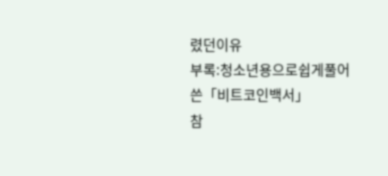렸던이유
부록:청소년용으로쉽게풀어쓴「비트코인백서」
참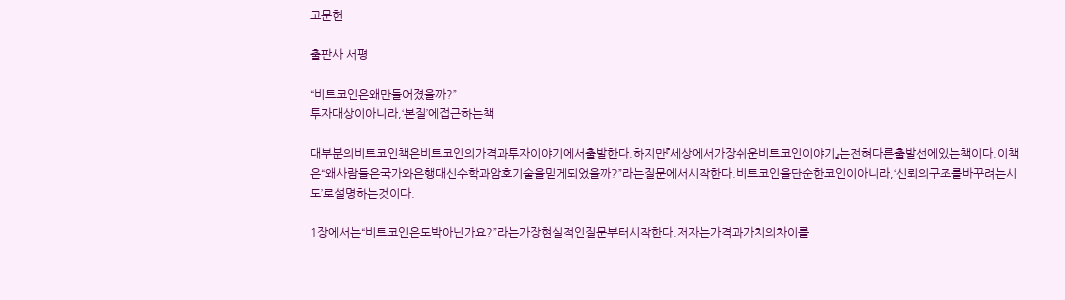고문헌

출판사 서평

“비트코인은왜만들어졌을까?”
투자대상이아니라,‘본질’에접근하는책

대부분의비트코인책은비트코인의가격과투자이야기에서출발한다.하지만『세상에서가장쉬운비트코인이야기』는전혀다른출발선에있는책이다.이책은“왜사람들은국가와은행대신수학과암호기술을믿게되었을까?”라는질문에서시작한다.비트코인을단순한코인이아니라,‘신뢰의구조를바꾸려는시도’로설명하는것이다.

1장에서는“비트코인은도박아닌가요?”라는가장현실적인질문부터시작한다.저자는가격과가치의차이를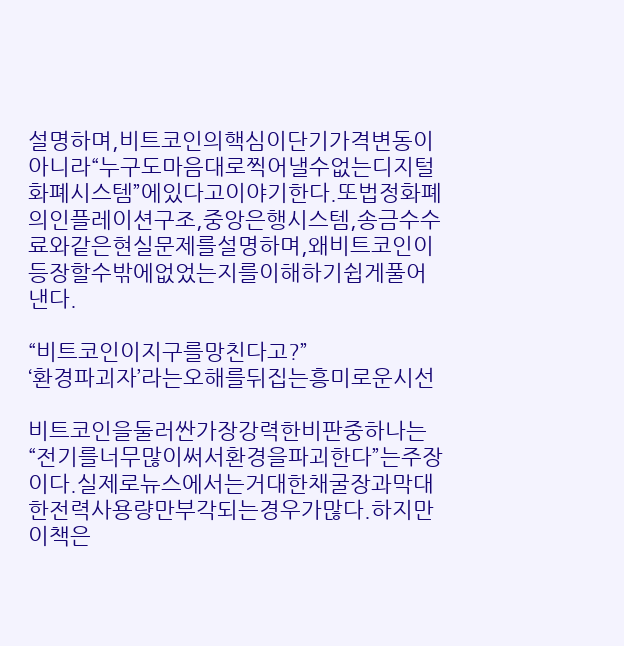설명하며,비트코인의핵심이단기가격변동이아니라“누구도마음대로찍어낼수없는디지털화폐시스템”에있다고이야기한다.또법정화폐의인플레이션구조,중앙은행시스템,송금수수료와같은현실문제를설명하며,왜비트코인이등장할수밖에없었는지를이해하기쉽게풀어낸다.

“비트코인이지구를망친다고?”
‘환경파괴자’라는오해를뒤집는흥미로운시선

비트코인을둘러싼가장강력한비판중하나는“전기를너무많이써서환경을파괴한다”는주장이다.실제로뉴스에서는거대한채굴장과막대한전력사용량만부각되는경우가많다.하지만이책은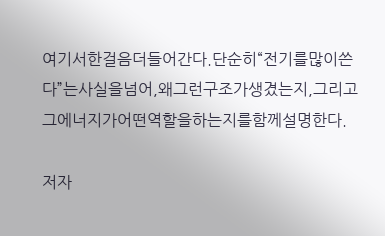여기서한걸음더들어간다.단순히“전기를많이쓴다”는사실을넘어,왜그런구조가생겼는지,그리고그에너지가어떤역할을하는지를함께설명한다.

저자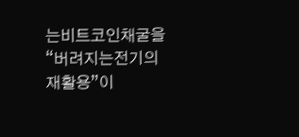는비트코인채굴을“버려지는전기의재활용”이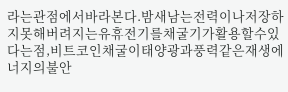라는관점에서바라본다.밤새남는전력이나저장하지못해버려지는유휴전기를채굴기가활용할수있다는점,비트코인채굴이태양광과풍력같은재생에너지의불안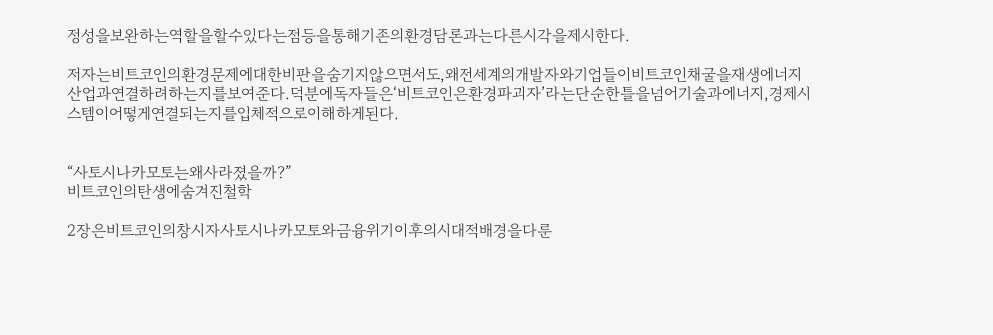정성을보완하는역할을할수있다는점등을통해기존의환경담론과는다른시각을제시한다.

저자는비트코인의환경문제에대한비판을숨기지않으면서도,왜전세계의개발자와기업들이비트코인채굴을재생에너지산업과연결하려하는지를보여준다.덕분에독자들은‘비트코인은환경파괴자’라는단순한틀을넘어기술과에너지,경제시스템이어떻게연결되는지를입체적으로이해하게된다.


“사토시나카모토는왜사라졌을까?”
비트코인의탄생에숨겨진철학

2장은비트코인의창시자사토시나카모토와금융위기이후의시대적배경을다룬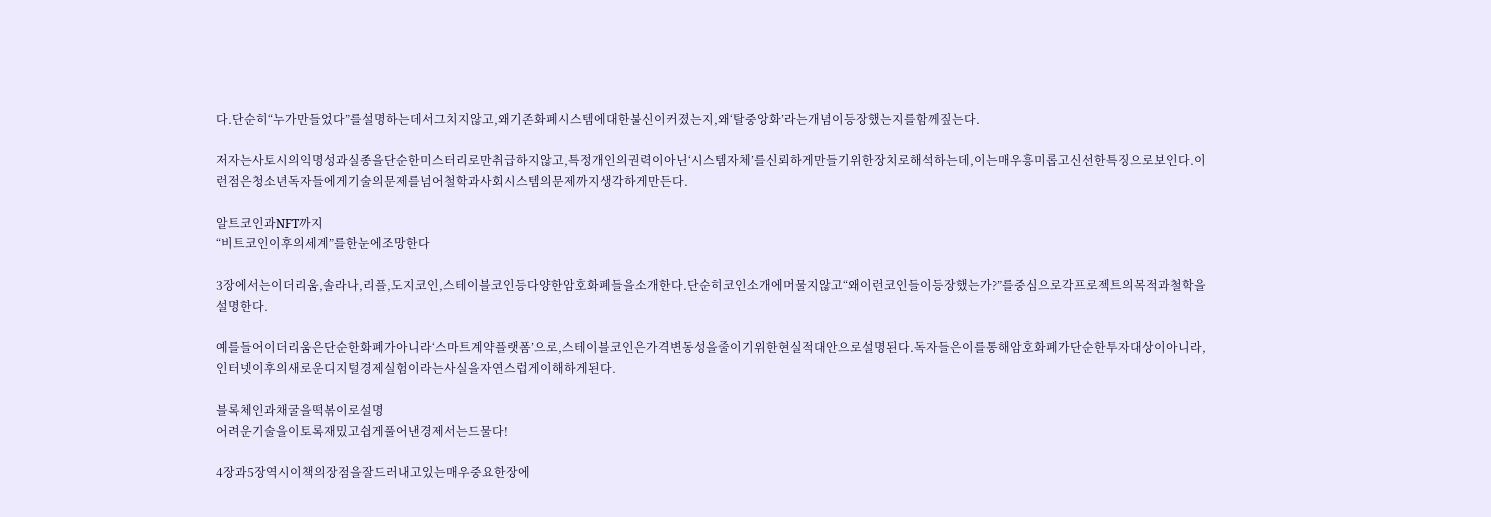다.단순히“누가만들었다”를설명하는데서그치지않고,왜기존화폐시스템에대한불신이커졌는지,왜‘탈중앙화’라는개념이등장했는지를함께짚는다.

저자는사토시의익명성과실종을단순한미스터리로만취급하지않고,특정개인의권력이아닌‘시스템자체’를신뢰하게만들기위한장치로해석하는데,이는매우흥미롭고신선한특징으로보인다.이런점은청소년독자들에게기술의문제를넘어철학과사회시스템의문제까지생각하게만든다.

알트코인과NFT까지
“비트코인이후의세계”를한눈에조망한다

3장에서는이더리움,솔라나,리플,도지코인,스테이블코인등다양한암호화폐들을소개한다.단순히코인소개에머물지않고“왜이런코인들이등장했는가?”를중심으로각프로젝트의목적과철학을설명한다.

예를들어이더리움은단순한화폐가아니라‘스마트계약플랫폼’으로,스테이블코인은가격변동성을줄이기위한현실적대안으로설명된다.독자들은이를통해암호화폐가단순한투자대상이아니라,인터넷이후의새로운디지털경제실험이라는사실을자연스럽게이해하게된다.

블록체인과채굴을떡볶이로설명
어려운기술을이토록재밌고쉽게풀어낸경제서는드물다!

4장과5장역시이책의장점을잘드러내고있는매우중요한장에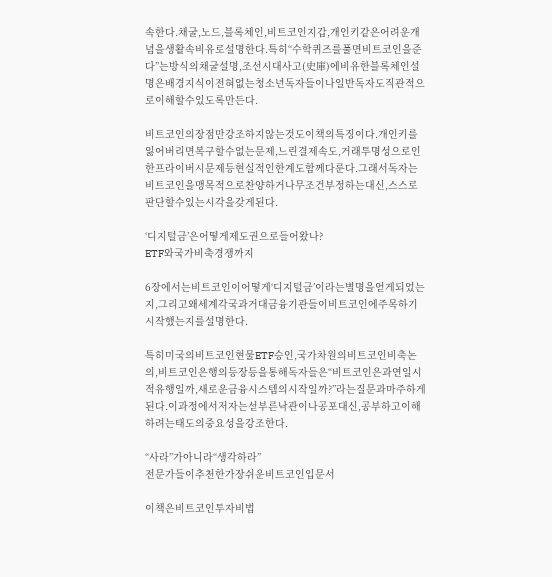속한다.채굴,노드,블록체인,비트코인지갑,개인키같은어려운개념을생활속비유로설명한다.특히“수학퀴즈를풀면비트코인을준다”는방식의채굴설명,조선시대사고(史庫)에비유한블록체인설명은배경지식이전혀없는청소년독자들이나일반독자도직관적으로이해할수있도록만든다.

비트코인의장점만강조하지않는것도이책의특징이다.개인키를잃어버리면복구할수없는문제,느린결제속도,거래투명성으로인한프라이버시문제등현실적인한계도함께다룬다.그래서독자는비트코인을맹목적으로찬양하거나무조건부정하는대신,스스로판단할수있는시각을갖게된다.

‘디지털금’은어떻게제도권으로들어왔나?
ETF와국가비축경쟁까지

6장에서는비트코인이어떻게‘디지털금’이라는별명을얻게되었는지,그리고왜세계각국과거대금융기관들이비트코인에주목하기시작했는지를설명한다.

특히미국의비트코인현물ETF승인,국가차원의비트코인비축논의,비트코인은행의등장등을통해독자들은“비트코인은과연일시적유행일까,새로운금융시스템의시작일까?”라는질문과마주하게된다.이과정에서저자는섣부른낙관이나공포대신,공부하고이해하려는태도의중요성을강조한다.

“사라”가아니라“생각하라”
전문가들이추천한가장쉬운비트코인입문서

이책은비트코인투자비법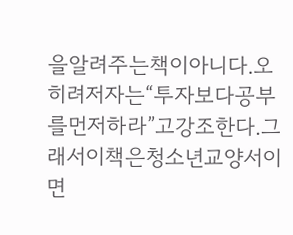을알려주는책이아니다.오히려저자는“투자보다공부를먼저하라”고강조한다.그래서이책은청소년교양서이면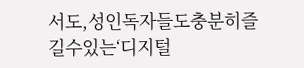서도,성인독자들도충분히즐길수있는‘디지털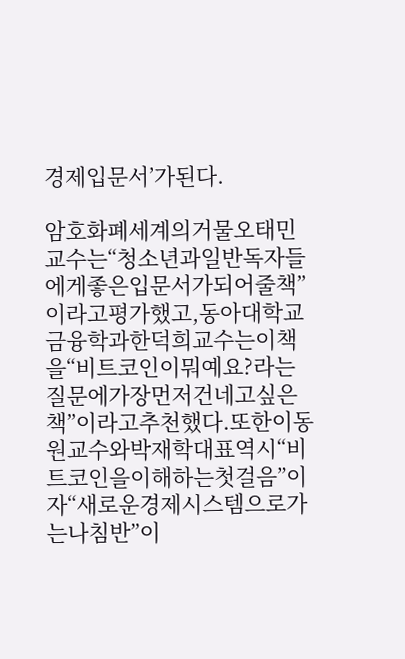경제입문서’가된다.

암호화폐세계의거물오태민교수는“청소년과일반독자들에게좋은입문서가되어줄책”이라고평가했고,동아대학교금융학과한덕희교수는이책을“비트코인이뭐예요?라는질문에가장먼저건네고싶은책”이라고추천했다.또한이동원교수와박재학대표역시“비트코인을이해하는첫걸음”이자“새로운경제시스템으로가는나침반”이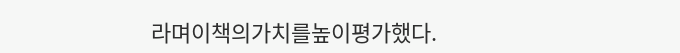라며이책의가치를높이평가했다.